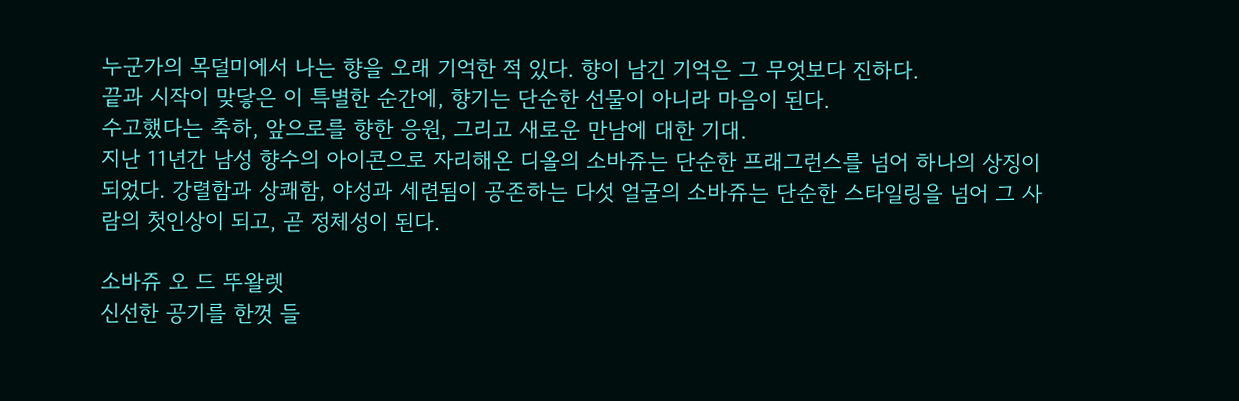누군가의 목덜미에서 나는 향을 오래 기억한 적 있다. 향이 남긴 기억은 그 무엇보다 진하다.
끝과 시작이 맞닿은 이 특별한 순간에, 향기는 단순한 선물이 아니라 마음이 된다.
수고했다는 축하, 앞으로를 향한 응원, 그리고 새로운 만남에 대한 기대.
지난 11년간 남성 향수의 아이콘으로 자리해온 디올의 소바쥬는 단순한 프래그런스를 넘어 하나의 상징이 되었다. 강렬함과 상쾌함, 야성과 세련됨이 공존하는 다섯 얼굴의 소바쥬는 단순한 스타일링을 넘어 그 사람의 첫인상이 되고, 곧 정체성이 된다.

소바쥬 오 드 뚜왈렛
신선한 공기를 한껏 들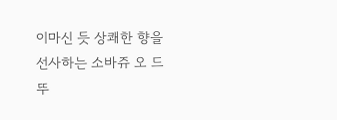이마신 듯 상쾌한 향을 선사하는 소바쥬 오 드 뚜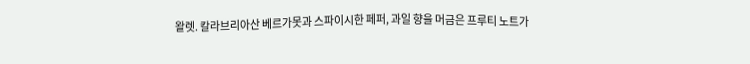왈렛. 칼라브리아산 베르가못과 스파이시한 페퍼, 과일 향을 머금은 프루티 노트가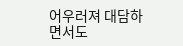어우러져 대담하면서도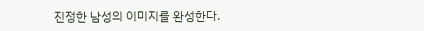진정한 남성의 이미지를 완성한다.